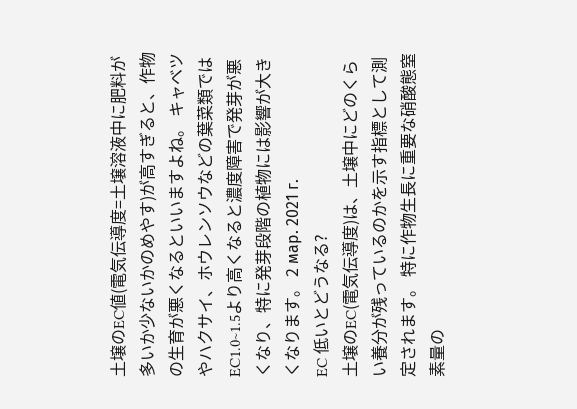土壌のEC値(電気伝導度=土壌溶液中に肥料が多いか少ないかのめやす)が高すぎると、作物の生育が悪くなるといいますよね。 キャベツやハクサイ、ホウレンソウなどの葉菜類ではEC1.0~1.5より高くなると濃度障害で発芽が悪くなり、特に発芽段階の植物には影響が大きくなります。 2 мар. 2021 г.
EC 低いとどうなる?
土壌のEC(電気伝導度)は、土壌中にどのくらい養分が残っているのかを示す指標として測定されます。 特に作物生長に重要な硝酸態窒素量の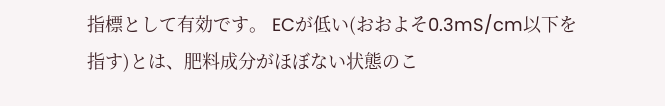指標として有効です。 ECが低い(おおよそ0.3mS/cm以下を指す)とは、肥料成分がほぼない状態のこ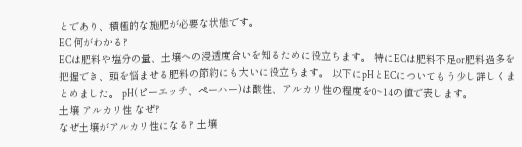とであり、積極的な施肥が必要な状態です。
EC 何がわかる?
ECは肥料や塩分の量、土壌への浸透度合いを知るために役立ちます。 特にECは肥料不足or肥料過多を把握でき、頭を悩ませる肥料の節約にも大いに役立ちます。 以下にpHとECについてもう少し詳しくまとめました。 pH(ピーエッチ、ペーハー)は酸性、アルカリ性の程度を0~14の値で表します。
土壌 アルカリ性 なぜ?
なぜ土壌がアルカリ性になる? 土壌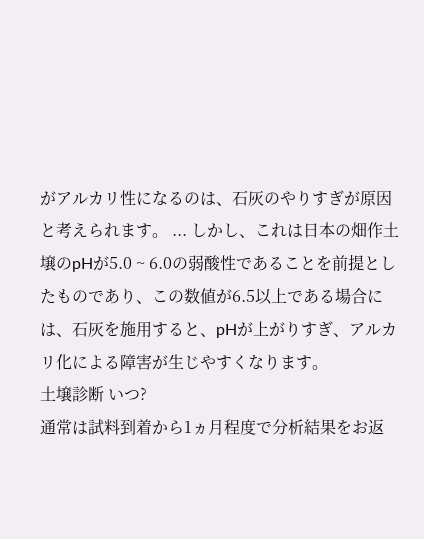がアルカリ性になるのは、石灰のやりすぎが原因と考えられます。 ... しかし、これは日本の畑作土壌のpHが5.0 ~ 6.0の弱酸性であることを前提としたものであり、この数値が6.5以上である場合には、石灰を施用すると、pHが上がりすぎ、アルカリ化による障害が生じやすくなります。
土壌診断 いつ?
通常は試料到着から1ヵ月程度で分析結果をお返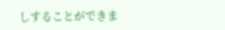しすることができま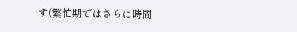す(繁忙期ではさらに時間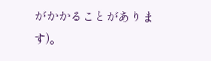がかかることがあります)。